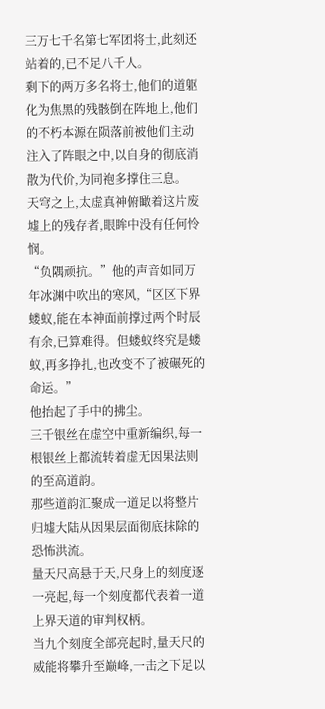三万七千名第七军团将士,此刻还站着的,已不足八千人。
剩下的两万多名将士,他们的道躯化为焦黑的残骸倒在阵地上,他们的不朽本源在陨落前被他们主动注入了阵眼之中,以自身的彻底消散为代价,为同袍多撑住三息。
天穹之上,太虚真神俯瞰着这片废墟上的残存者,眼眸中没有任何怜悯。
“负隅顽抗。”他的声音如同万年冰渊中吹出的寒风,“区区下界蝼蚁,能在本神面前撑过两个时辰有余,已算难得。但蝼蚁终究是蝼蚁,再多挣扎,也改变不了被碾死的命运。”
他抬起了手中的拂尘。
三千银丝在虚空中重新编织,每一根银丝上都流转着虚无因果法则的至高道韵。
那些道韵汇聚成一道足以将整片归墟大陆从因果层面彻底抹除的恐怖洪流。
量天尺高悬于天,尺身上的刻度逐一亮起,每一个刻度都代表着一道上界天道的审判权柄。
当九个刻度全部亮起时,量天尺的威能将攀升至巅峰,一击之下足以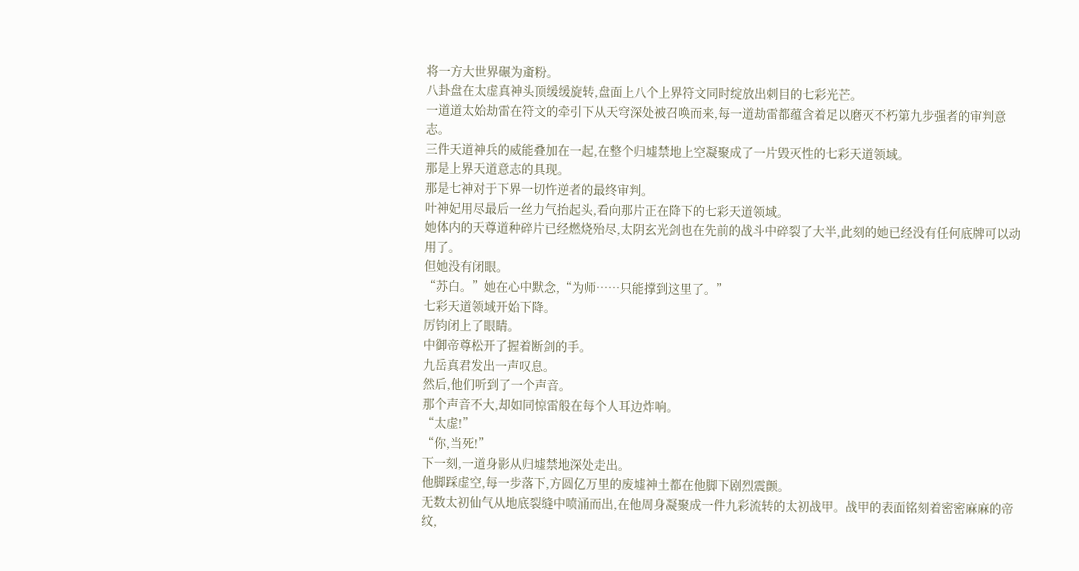将一方大世界碾为齑粉。
八卦盘在太虚真神头顶缓缓旋转,盘面上八个上界符文同时绽放出刺目的七彩光芒。
一道道太始劫雷在符文的牵引下从天穹深处被召唤而来,每一道劫雷都蕴含着足以磨灭不朽第九步强者的审判意志。
三件天道神兵的威能叠加在一起,在整个归墟禁地上空凝聚成了一片毁灭性的七彩天道领域。
那是上界天道意志的具现。
那是七神对于下界一切忤逆者的最终审判。
叶神妃用尽最后一丝力气抬起头,看向那片正在降下的七彩天道领域。
她体内的天尊道种碎片已经燃烧殆尽,太阴玄光剑也在先前的战斗中碎裂了大半,此刻的她已经没有任何底牌可以动用了。
但她没有闭眼。
“苏白。”她在心中默念,“为师……只能撑到这里了。”
七彩天道领域开始下降。
厉钧闭上了眼睛。
中御帝尊松开了握着断剑的手。
九岳真君发出一声叹息。
然后,他们听到了一个声音。
那个声音不大,却如同惊雷般在每个人耳边炸响。
“太虚!”
“你,当死!”
下一刻,一道身影从归墟禁地深处走出。
他脚踩虚空,每一步落下,方圆亿万里的废墟神土都在他脚下剧烈震颤。
无数太初仙气从地底裂缝中喷涌而出,在他周身凝聚成一件九彩流转的太初战甲。战甲的表面铭刻着密密麻麻的帝纹,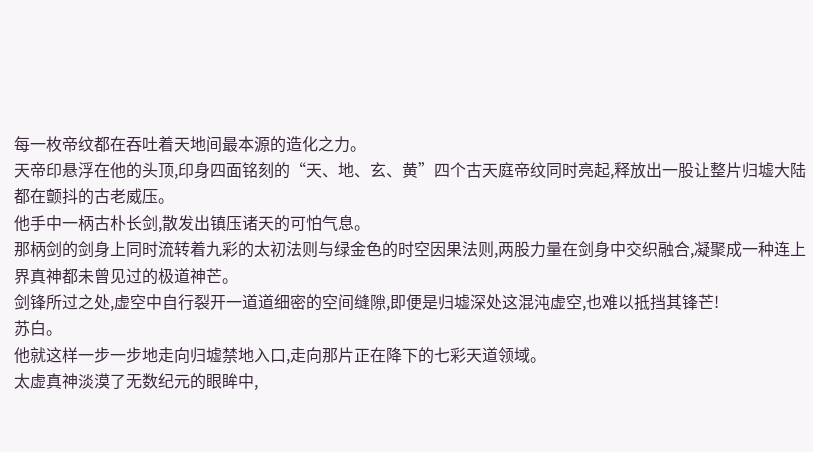每一枚帝纹都在吞吐着天地间最本源的造化之力。
天帝印悬浮在他的头顶,印身四面铭刻的“天、地、玄、黄”四个古天庭帝纹同时亮起,释放出一股让整片归墟大陆都在颤抖的古老威压。
他手中一柄古朴长剑,散发出镇压诸天的可怕气息。
那柄剑的剑身上同时流转着九彩的太初法则与绿金色的时空因果法则,两股力量在剑身中交织融合,凝聚成一种连上界真神都未曾见过的极道神芒。
剑锋所过之处,虚空中自行裂开一道道细密的空间缝隙,即便是归墟深处这混沌虚空,也难以抵挡其锋芒!
苏白。
他就这样一步一步地走向归墟禁地入口,走向那片正在降下的七彩天道领域。
太虚真神淡漠了无数纪元的眼眸中,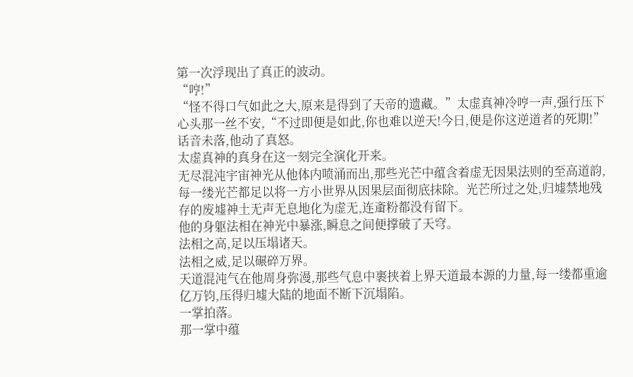第一次浮现出了真正的波动。
“哼!”
“怪不得口气如此之大,原来是得到了天帝的遗藏。”太虚真神冷哼一声,强行压下心头那一丝不安,“不过即便是如此,你也难以逆天!今日,便是你这逆道者的死期!”
话音未落,他动了真怒。
太虚真神的真身在这一刻完全演化开来。
无尽混沌宇宙神光从他体内喷涌而出,那些光芒中蕴含着虚无因果法则的至高道韵,每一缕光芒都足以将一方小世界从因果层面彻底抹除。光芒所过之处,归墟禁地残存的废墟神土无声无息地化为虚无,连齑粉都没有留下。
他的身躯法相在神光中暴涨,瞬息之间便撑破了天穹。
法相之高,足以压塌诸天。
法相之威,足以碾碎万界。
天道混沌气在他周身弥漫,那些气息中裹挟着上界天道最本源的力量,每一缕都重逾亿万钧,压得归墟大陆的地面不断下沉塌陷。
一掌拍落。
那一掌中蕴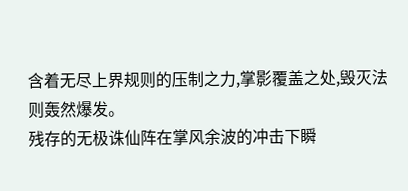含着无尽上界规则的压制之力,掌影覆盖之处,毁灭法则轰然爆发。
残存的无极诛仙阵在掌风余波的冲击下瞬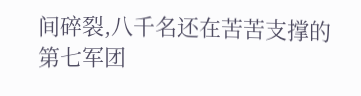间碎裂,八千名还在苦苦支撑的第七军团